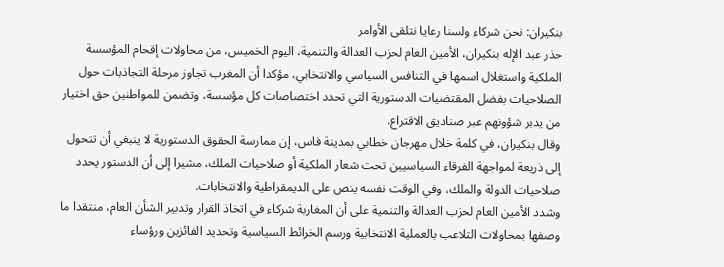بنكيران: نحن شركاء ولسنا رعايا نتلقى الأوامر
حذر عبد الإله بنكيران، الأمين العام لحزب العدالة والتنمية، اليوم الخميس، من محاولات إقحام المؤسسة الملكية واستغلال اسمها في التنافس السياسي والانتخابي، مؤكدا أن المغرب تجاوز مرحلة التجاذبات حول الصلاحيات بفضل المقتضيات الدستورية التي تحدد اختصاصات كل مؤسسة، وتضمن للمواطنين حق اختيار من يدبر شؤونهم عبر صناديق الاقتراع.
وقال بنكيران، في كلمة خلال مهرجان خطابي بمدينة فاس، إن ممارسة الحقوق الدستورية لا ينبغي أن تتحول إلى ذريعة لمواجهة الفرقاء السياسيين تحت شعار الملكية أو صلاحيات الملك، مشيرا إلى أن الدستور يحدد صلاحيات الدولة والملك، وفي الوقت نفسه ينص على الديمقراطية والانتخابات.
وشدد الأمين العام لحزب العدالة والتنمية على أن المغاربة شركاء في اتخاذ القرار وتدبير الشأن العام، منتقدا ما وصفها بمحاولات التلاعب بالعملية الانتخابية ورسم الخرائط السياسية وتحديد الفائزين ورؤساء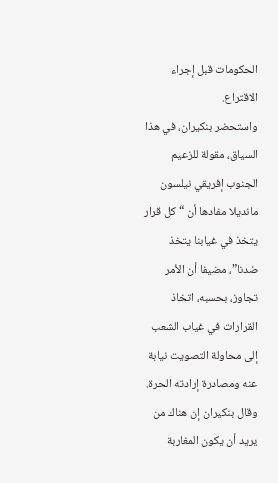الحكومات قبل إجراء الاقتراع.
واستحضر بنكيران، في هذا السياق، مقولة للزعيم الجنوب إفريقي نيلسون مانديلا مفادها أن “كل قرار يتخذ في غيابنا يتخذ ضدنا”، مضيفا أن الأمر تجاوز، بحسبه، اتخاذ القرارات في غياب الشعب إلى محاولة التصويت نيابة عنه ومصادرة إرادته الحرة.
وقال بنكيران إن هناك من يريد أن يكون المغاربة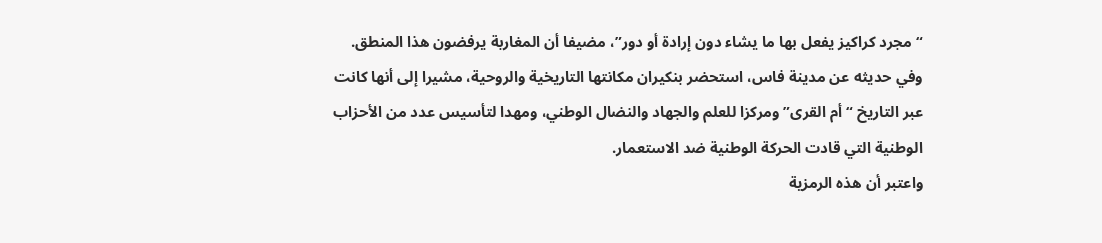“مجرد كراكيز يفعل بها ما يشاء دون إرادة أو دور”، مضيفا أن المغاربة يرفضون هذا المنطق.
وفي حديثه عن مدينة فاس، استحضر بنكيران مكانتها التاريخية والروحية، مشيرا إلى أنها كانت عبر التاريخ “أم القرى” ومركزا للعلم والجهاد والنضال الوطني، ومهدا لتأسيس عدد من الأحزاب الوطنية التي قادت الحركة الوطنية ضد الاستعمار.
واعتبر أن هذه الرمزية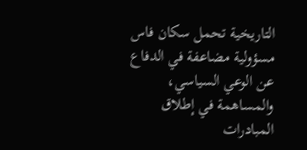التاريخية تحمل سكان فاس مسؤولية مضاعفة في الدفاع عن الوعي السياسي، والمساهمة في إطلاق المبادرات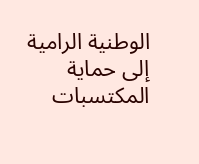الوطنية الرامية إلى حماية المكتسبات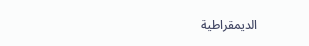الديمقراطية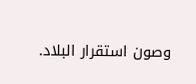وصون استقرار البلاد.